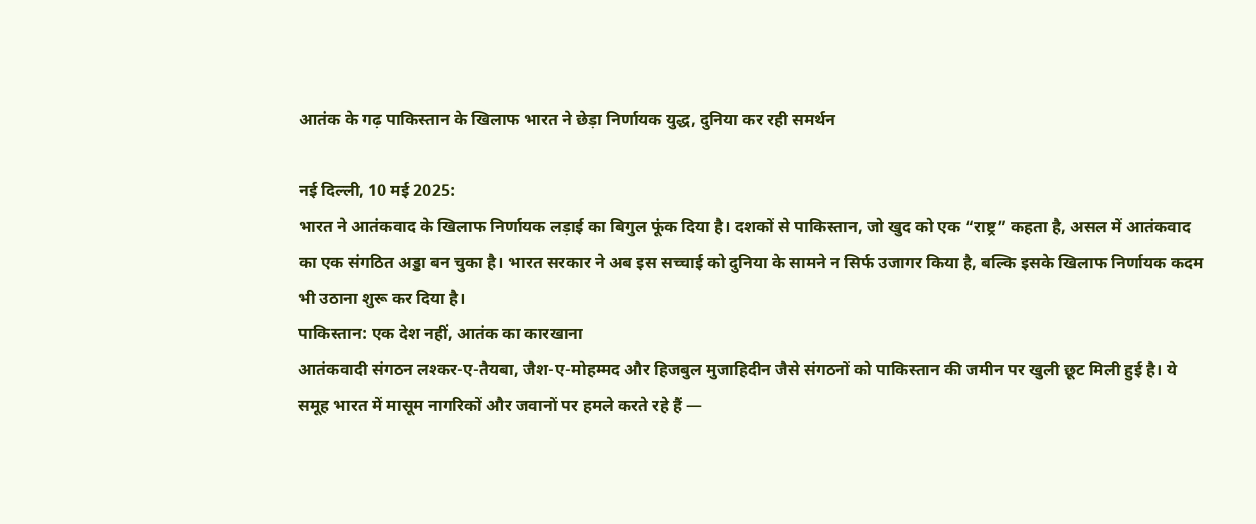आतंक के गढ़ पाकिस्तान के खिलाफ भारत ने छेड़ा निर्णायक युद्ध, दुनिया कर रही समर्थन

नई दिल्ली, 10 मई 2025:
भारत ने आतंकवाद के खिलाफ निर्णायक लड़ाई का बिगुल फूंक दिया है। दशकों से पाकिस्तान, जो खुद को एक “राष्ट्र” कहता है, असल में आतंकवाद का एक संगठित अड्डा बन चुका है। भारत सरकार ने अब इस सच्चाई को दुनिया के सामने न सिर्फ उजागर किया है, बल्कि इसके खिलाफ निर्णायक कदम भी उठाना शुरू कर दिया है।
पाकिस्तान: एक देश नहीं, आतंक का कारखाना
आतंकवादी संगठन लश्कर-ए-तैयबा, जैश-ए-मोहम्मद और हिजबुल मुजाहिदीन जैसे संगठनों को पाकिस्तान की जमीन पर खुली छूट मिली हुई है। ये समूह भारत में मासूम नागरिकों और जवानों पर हमले करते रहे हैं —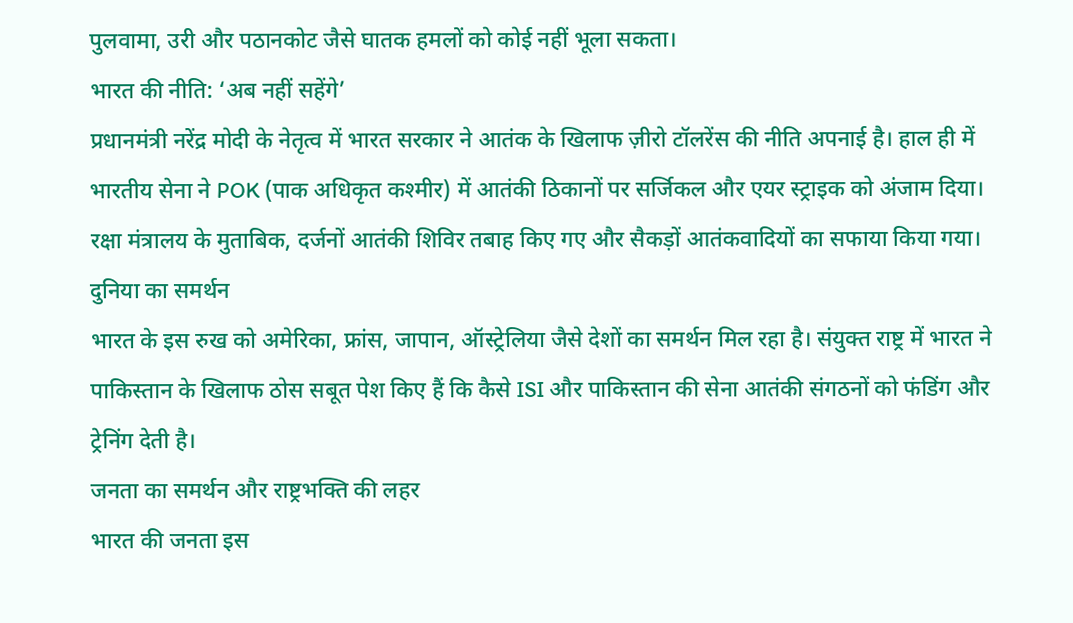पुलवामा, उरी और पठानकोट जैसे घातक हमलों को कोई नहीं भूला सकता।
भारत की नीति: ‘अब नहीं सहेंगे’
प्रधानमंत्री नरेंद्र मोदी के नेतृत्व में भारत सरकार ने आतंक के खिलाफ ज़ीरो टॉलरेंस की नीति अपनाई है। हाल ही में भारतीय सेना ने POK (पाक अधिकृत कश्मीर) में आतंकी ठिकानों पर सर्जिकल और एयर स्ट्राइक को अंजाम दिया। रक्षा मंत्रालय के मुताबिक, दर्जनों आतंकी शिविर तबाह किए गए और सैकड़ों आतंकवादियों का सफाया किया गया।
दुनिया का समर्थन
भारत के इस रुख को अमेरिका, फ्रांस, जापान, ऑस्ट्रेलिया जैसे देशों का समर्थन मिल रहा है। संयुक्त राष्ट्र में भारत ने पाकिस्तान के खिलाफ ठोस सबूत पेश किए हैं कि कैसे ISI और पाकिस्तान की सेना आतंकी संगठनों को फंडिंग और ट्रेनिंग देती है।
जनता का समर्थन और राष्ट्रभक्ति की लहर
भारत की जनता इस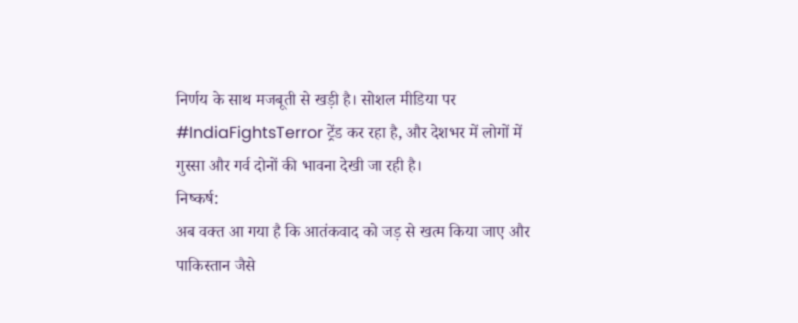निर्णय के साथ मजबूती से खड़ी है। सोशल मीडिया पर #IndiaFightsTerror ट्रेंड कर रहा है, और देशभर में लोगों में गुस्सा और गर्व दोनों की भावना देखी जा रही है।
निष्कर्ष:
अब वक्त आ गया है कि आतंकवाद को जड़ से खत्म किया जाए और पाकिस्तान जैसे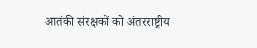आतंकी संरक्षकों को अंतरराष्ट्रीय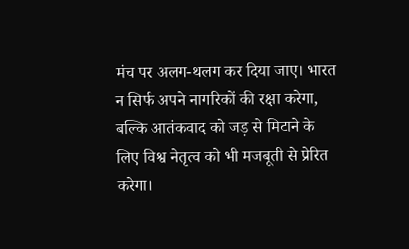मंच पर अलग-थलग कर दिया जाए। भारत न सिर्फ अपने नागरिकों की रक्षा करेगा, बल्कि आतंकवाद को जड़ से मिटाने के लिए विश्व नेतृत्व को भी मजबूती से प्रेरित करेगा।